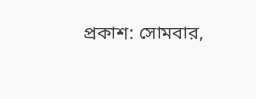প্রকাশ: সোমবার,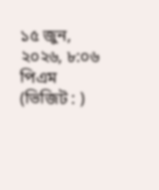১৫ জুন, ২০২৬, ৮:০৬ পিএম (ভিজিট : )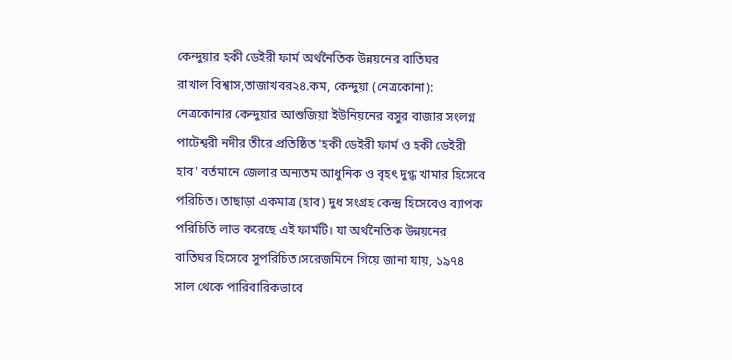কেন্দুয়ার হকী ডেইরী ফার্ম অর্থনৈতিক উন্নয়নের বাতিঘর
রাখাল বিশ্বাস,তাজাখবর২৪.কম, কেন্দুয়া (নেত্রকোনা): নেত্রকোনার কেন্দুয়ার আশুজিয়া ইউনিয়নের বসুর বাজার সংলগ্ন পাটেশ্বরী নদীর তীরে প্রতিষ্ঠিত 'হকী ডেইরী ফার্ম ও হকী ডেইরী হাব' বর্তমানে জেলার অন্যতম আধুনিক ও বৃহৎ দুগ্ধ খামার হিসেবে পরিচিত। তাছাড়া একমাত্র (হাব) দুধ সংগ্রহ কেন্দ্র হিসেবেও ব্যাপক পরিচিতি লাভ করেছে এই ফার্মটি। যা অর্থনৈতিক উন্নয়নের বাতিঘর হিসেবে সুপরিচিত।সরেজমিনে গিয়ে জানা যায়, ১৯৭৪ সাল থেকে পারিবারিকভাবে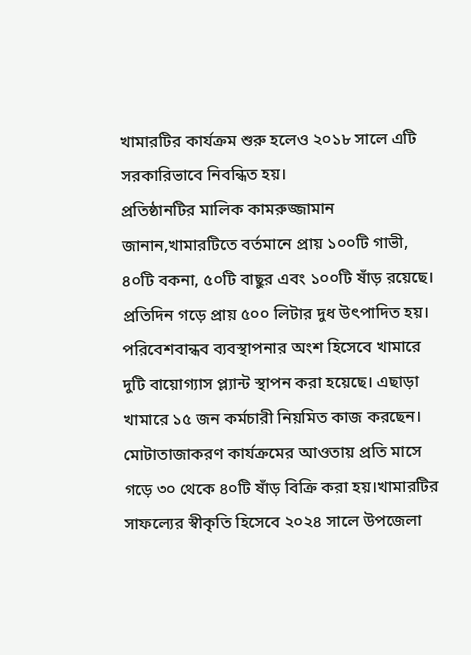খামারটির কার্যক্রম শুরু হলেও ২০১৮ সালে এটি সরকারিভাবে নিবন্ধিত হয়।
প্রতিষ্ঠানটির মালিক কামরুজ্জামান জানান,খামারটিতে বর্তমানে প্রায় ১০০টি গাভী, ৪০টি বকনা, ৫০টি বাছুর এবং ১০০টি ষাঁড় রয়েছে। প্রতিদিন গড়ে প্রায় ৫০০ লিটার দুধ উৎপাদিত হয়। পরিবেশবান্ধব ব্যবস্থাপনার অংশ হিসেবে খামারে দুটি বায়োগ্যাস প্ল্যান্ট স্থাপন করা হয়েছে। এছাড়া খামারে ১৫ জন কর্মচারী নিয়মিত কাজ করছেন। মোটাতাজাকরণ কার্যক্রমের আওতায় প্রতি মাসে গড়ে ৩০ থেকে ৪০টি ষাঁড় বিক্রি করা হয়।খামারটির সাফল্যের স্বীকৃতি হিসেবে ২০২৪ সালে উপজেলা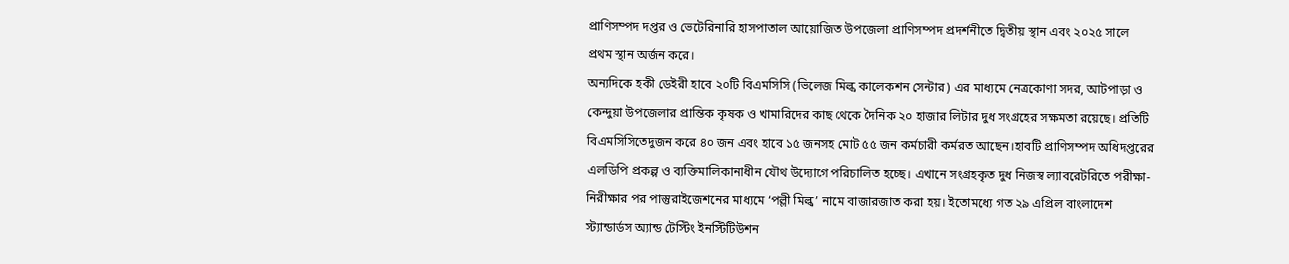প্রাণিসম্পদ দপ্তর ও ভেটেরিনারি হাসপাতাল আয়োজিত উপজেলা প্রাণিসম্পদ প্রদর্শনীতে দ্বিতীয় স্থান এবং ২০২৫ সালে প্রথম স্থান অর্জন করে।
অন্যদিকে হকী ডেইরী হাবে ২০টি বিএমসিসি (ভিলেজ মিল্ক কালেকশন সেন্টার) এর মাধ্যমে নেত্রকোণা সদর, আটপাড়া ও কেন্দুয়া উপজেলার প্রান্তিক কৃষক ও খামারিদের কাছ থেকে দৈনিক ২০ হাজার লিটার দুধ সংগ্রহের সক্ষমতা রয়েছে। প্রতিটি বিএমসিসিতেদুজন করে ৪০ জন এবং হাবে ১৫ জনসহ মোট ৫৫ জন কর্মচারী কর্মরত আছেন।হাবটি প্রাণিসম্পদ অধিদপ্তরের এলডিপি প্রকল্প ও ব্যক্তিমালিকানাধীন যৌথ উদ্যোগে পরিচালিত হচ্ছে। এখানে সংগ্রহকৃত দুধ নিজস্ব ল্যাবরেটরিতে পরীক্ষা-নিরীক্ষার পর পাস্তুরাইজেশনের মাধ্যমে ‘পল্লী মিল্ক’ নামে বাজারজাত করা হয়। ইতোমধ্যে গত ২৯ এপ্রিল বাংলাদেশ স্ট্যান্ডার্ডস অ্যান্ড টেস্টিং ইনস্টিটিউশন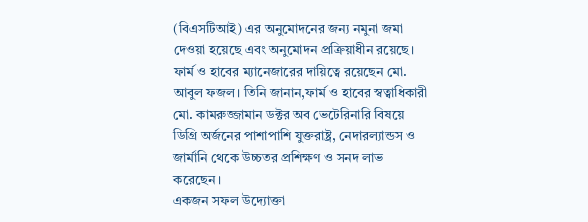(বিএসটিআই) এর অনুমোদনের জন্য নমুনা জমা দেওয়া হয়েছে এবং অনুমোদন প্রক্রিয়াধীন রয়েছে। ফার্ম ও হাবের ম্যানেজারের দায়িত্বে রয়েছেন মো. আবুল ফজল। তিনি জানান,ফার্ম ও হাবের স্বত্বাধিকারী মো. কামরুজ্জামান ডক্টর অব ভেটেরিনারি বিষয়ে ডিগ্রি অর্জনের পাশাপাশি যুক্তরাষ্ট্র, নেদারল্যান্ডস ও জার্মানি থেকে উচ্চতর প্রশিক্ষণ ও সনদ লাভ করেছেন।
একজন সফল উদ্যোক্তা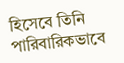হিসেবে তিনি পারিবারিকভাবে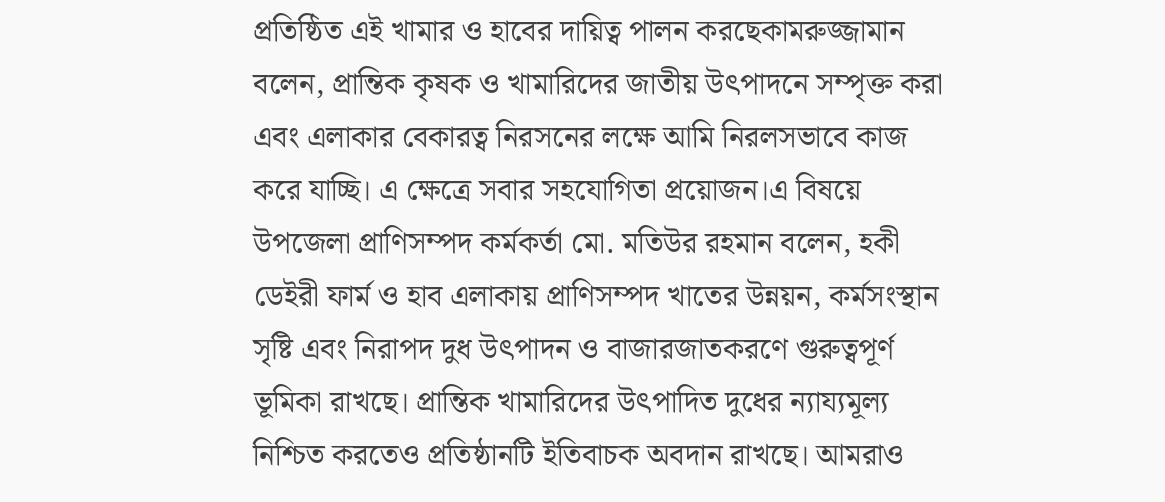প্রতিষ্ঠিত এই খামার ও হাবের দায়িত্ব পালন করছেকামরুজ্জামান বলেন, প্রান্তিক কৃষক ও খামারিদের জাতীয় উৎপাদনে সম্পৃক্ত করা এবং এলাকার বেকারত্ব নিরসনের লক্ষে আমি নিরলসভাবে কাজ করে যাচ্ছি। এ ক্ষেত্রে সবার সহযোগিতা প্রয়োজন।এ বিষয়ে উপজেলা প্রাণিসম্পদ কর্মকর্তা মো. মতিউর রহমান বলেন, হকী ডেইরী ফার্ম ও হাব এলাকায় প্রাণিসম্পদ খাতের উন্নয়ন, কর্মসংস্থান সৃষ্টি এবং নিরাপদ দুধ উৎপাদন ও বাজারজাতকরণে গুরুত্বপূর্ণ ভূমিকা রাখছে। প্রান্তিক খামারিদের উৎপাদিত দুধের ন্যায্যমূল্য নিশ্চিত করতেও প্রতিষ্ঠানটি ইতিবাচক অবদান রাখছে। আমরাও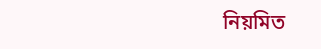নিয়মিত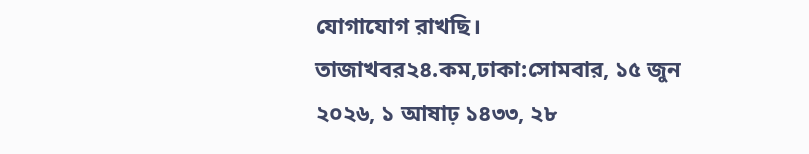যোগাযোগ রাখছি।
তাজাখবর২৪.কম,ঢাকা:সোমবার, ১৫ জুন ২০২৬, ১ আষাঢ় ১৪৩৩, ২৮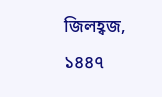জিলহ্বজ, ১৪৪৭